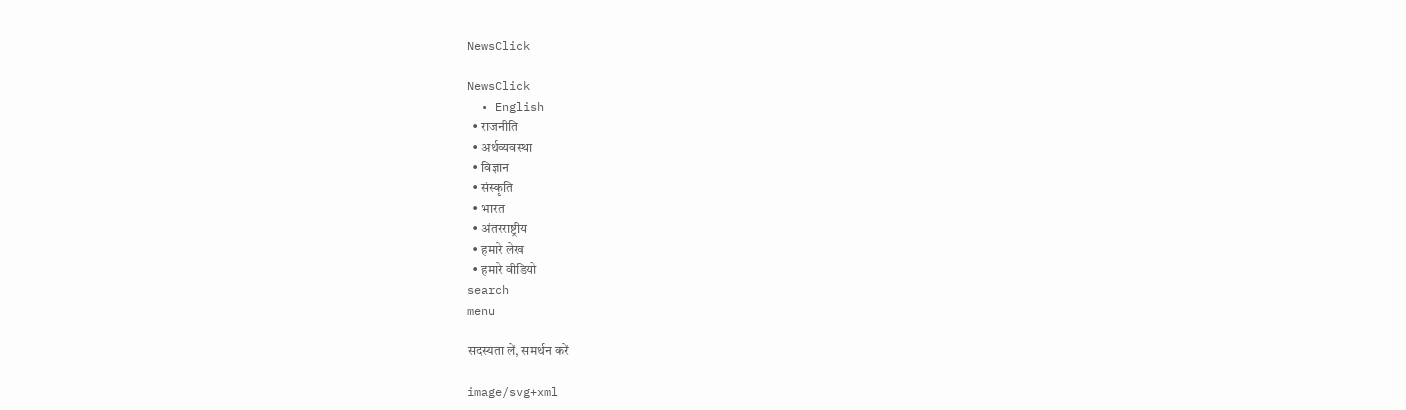NewsClick

NewsClick
  • English
  • राजनीति
  • अर्थव्यवस्था
  • विज्ञान
  • संस्कृति
  • भारत
  • अंतरराष्ट्रीय
  • हमारे लेख
  • हमारे वीडियो
search
menu

सदस्यता लें, समर्थन करें

image/svg+xml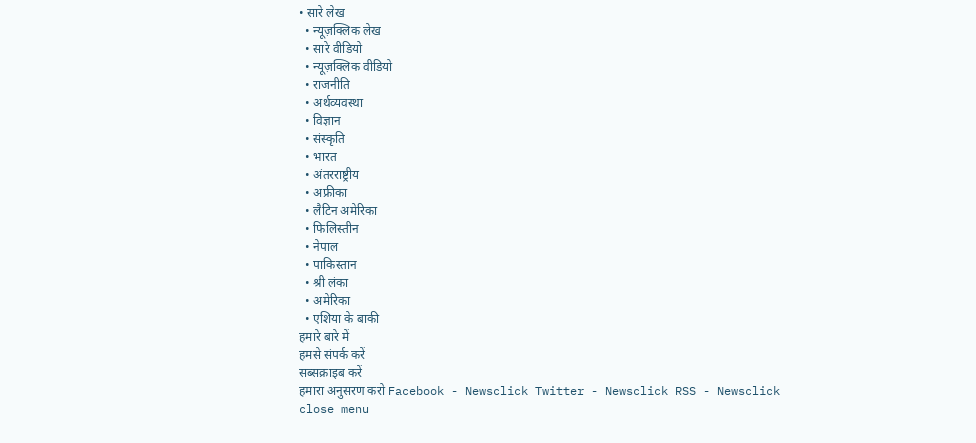• सारे लेख
  • न्यूज़क्लिक लेख
  • सारे वीडियो
  • न्यूज़क्लिक वीडियो
  • राजनीति
  • अर्थव्यवस्था
  • विज्ञान
  • संस्कृति
  • भारत
  • अंतरराष्ट्रीय
  • अफ्रीका
  • लैटिन अमेरिका
  • फिलिस्तीन
  • नेपाल
  • पाकिस्तान
  • श्री लंका
  • अमेरिका
  • एशिया के बाकी
हमारे बारे में
हमसे संपर्क करें
सब्सक्राइब करें
हमारा अनुसरण करो Facebook - Newsclick Twitter - Newsclick RSS - Newsclick
close menu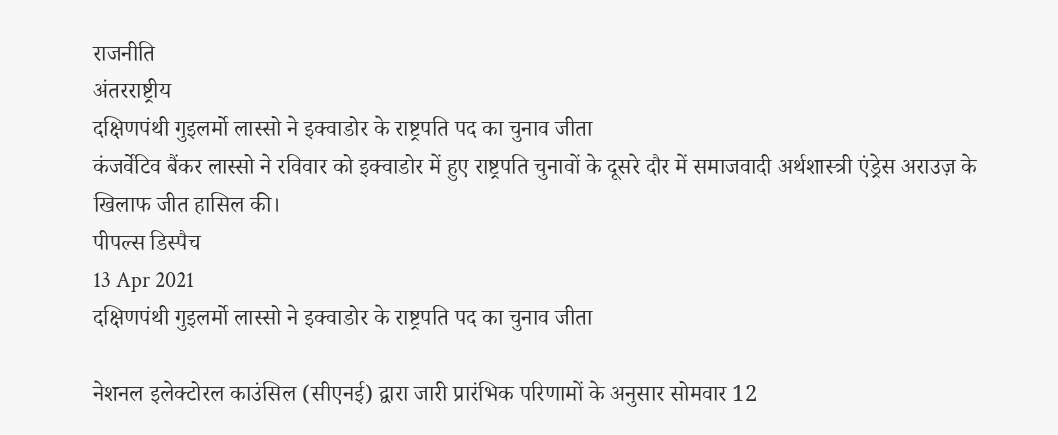राजनीति
अंतरराष्ट्रीय
दक्षिणपंथी गुइलर्मो लास्सो ने इक्वाडोर के राष्ट्रपति पद का चुनाव जीता
कंजर्वेटिव बैंकर लास्सो ने रविवार को इक्वाडोर में हुए राष्ट्रपति चुनावों के दूसरे दौर में समाजवादी अर्थशास्त्री एंड्रेस अराउज़ के खिलाफ जीत हासिल की।
पीपल्स डिस्पैच
13 Apr 2021
दक्षिणपंथी गुइलर्मो लास्सो ने इक्वाडोर के राष्ट्रपति पद का चुनाव जीता

नेशनल इलेक्टोरल काउंसिल (सीएनई) द्वारा जारी प्रारंभिक परिणामों के अनुसार सोमवार 12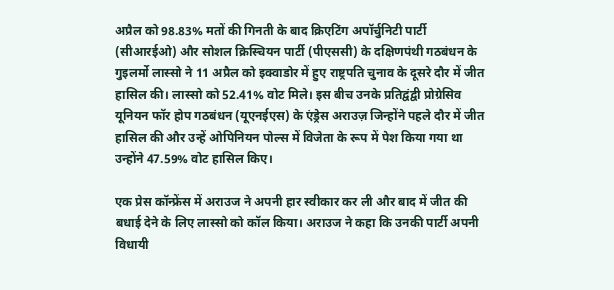अप्रैल को 98.83% मतों की गिनती के बाद क्रिएटिंग अपॉर्चुनिटी पार्टी (सीआरईओ) और सोशल क्रिस्चियन पार्टी (पीएससी) के दक्षिणपंथी गठबंधन के गुइलर्मो लास्सो ने 11 अप्रैल को इक्वाडोर में हुए राष्ट्रपति चुनाव के दूसरे दौर में जीत हासिल की। लास्सो को 52.41% वोट मिले। इस बीच उनके प्रतिद्वंद्वी प्रोग्रेसिव यूनियन फॉर होप गठबंधन (यूएनईएस) के एंड्रेस अराउज़ जिन्होंने पहले दौर में जीत हासिल की और उन्हें ओपिनियन पोल्स में विजेता के रूप में पेश किया गया था उन्होंने 47.59% वोट हासिल किए।

एक प्रेस कॉन्फ्रेंस में अराउज ने अपनी हार स्वीकार कर ली और बाद में जीत की बधाई देने के लिए लास्सो को कॉल किया। अराउज ने कहा कि उनकी पार्टी अपनी विधायी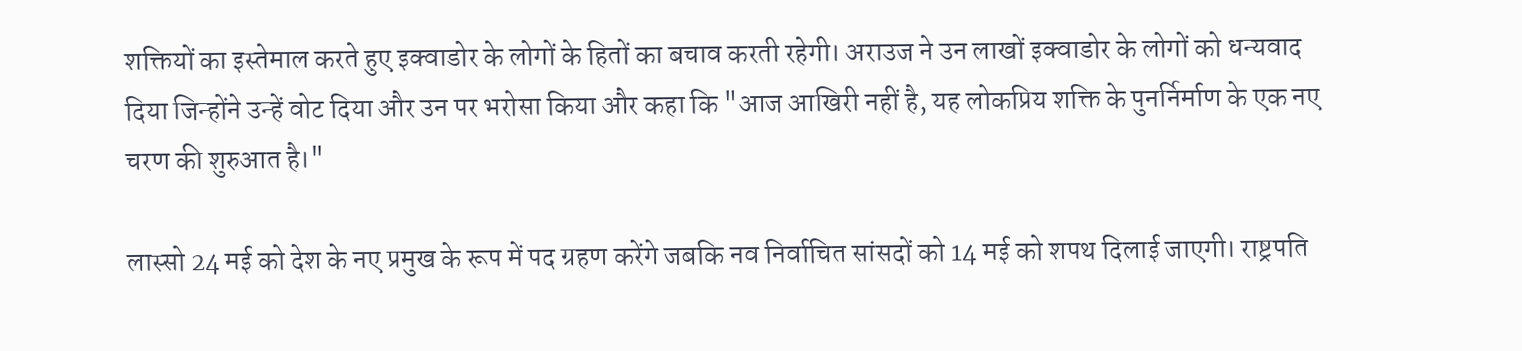शक्तियों का इस्तेमाल करते हुए इक्वाडोर के लोगों के हितों का बचाव करती रहेगी। अराउज ने उन लाखों इक्वाडोर के लोगों को धन्यवाद दिया जिन्होंने उन्हें वोट दिया और उन पर भरोसा किया और कहा कि "आज आखिरी नहीं है, यह लोकप्रिय शक्ति के पुनर्निर्माण के एक नए चरण की शुरुआत है।"

लास्सो 24 मई को देश के नए प्रमुख के रूप में पद ग्रहण करेंगे जबकि नव निर्वाचित सांसदों को 14 मई को शपथ दिलाई जाएगी। राष्ट्रपति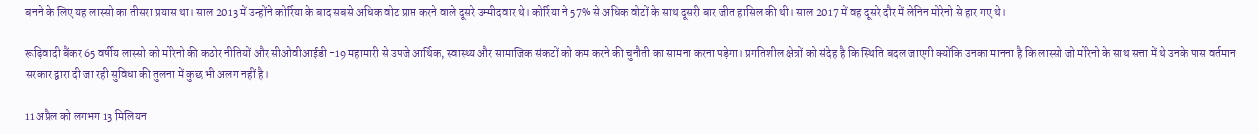बनने के लिए यह लास्सो का तीसरा प्रयास था। साल 2013 में उन्होंने कोर्रिया के बाद सबसे अधिक वोट प्राप्त करने वाले दूसरे उम्मीदवार थे। कोर्रिया ने 57% से अधिक वोटों के साथ दूसरी बार जीत हासिल की थी। साल 2017 में वह दूसरे दौर में लेनिन मोरेनो से हार गए थे।

रूढ़िवादी बैंकर 65 वर्षीय लास्सो को मोरेनो की कठोर नीतियों और सीओवीआईडी -19 महामारी से उपजे आर्थिक, स्वास्थ्य और सामाजिक संकटों को कम करने की चुनौती का सामना करना पड़ेगा। प्रगतिशील क्षेत्रों को संदेह है कि स्थिति बदल जाएगी क्योंकि उनका मानना है कि लास्सो जो मोरेनो के साथ सत्ता में थे उनके पास वर्तमान सरकार द्वारा दी जा रही सुविधा की तुलना में कुछ भी अलग नहीं है।

11 अप्रैल को लगभग 13 मिलियन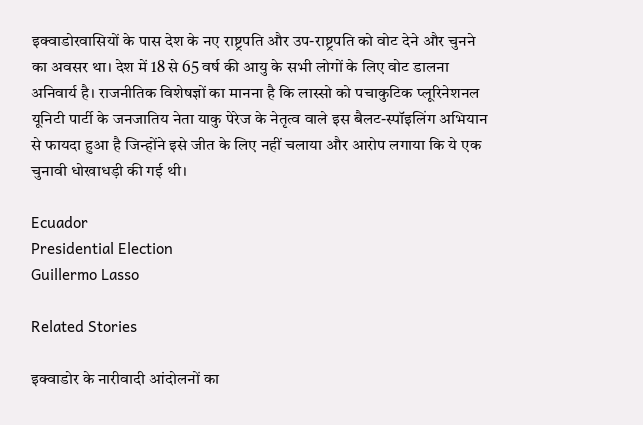इक्वाडोरवासियों के पास देश के नए राष्ट्रपति और उप-राष्ट्रपति को वोट देने और चुनने का अवसर था। देश में 18 से 65 वर्ष की आयु के सभी लोगों के लिए वोट डालना अनिवार्य है। राजनीतिक विशेषज्ञों का मानना है कि लास्सो को पचाकुटिक प्लूरिनेशनल यूनिटी पार्टी के जनजातिय नेता याकु पेरेज के नेतृत्व वाले इस बैलट-स्पॉइलिंग अभियान से फायदा हुआ है जिन्होंने इसे जीत के लिए नहीं चलाया और आरोप लगाया कि ये एक चुनावी धोखाधड़ी की गई थी।

Ecuador
Presidential Election
Guillermo Lasso

Related Stories

इक्वाडोर के नारीवादी आंदोलनों का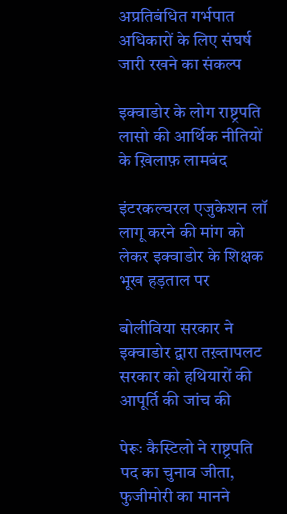अप्रतिबंधित गर्भपात अधिकारों के लिए संघर्ष जारी रखने का संकल्प

इक्वाडोर के लोग राष्ट्रपति लासो की आर्थिक नीतियों के ख़िलाफ़ लामबंद

इंटरकल्चरल एजुकेशन लॉ लागू करने की मांग को लेकर इक्वाडोर के शिक्षक भूख हड़ताल पर

बोलीविया सरकार ने इक्वाडोर द्वारा तख़्तापलट सरकार को हथियारों की आपूर्ति की जांच की

पेरूः कैस्टिलो ने राष्ट्रपति पद का चुनाव जीता, फुजीमोरी का मानने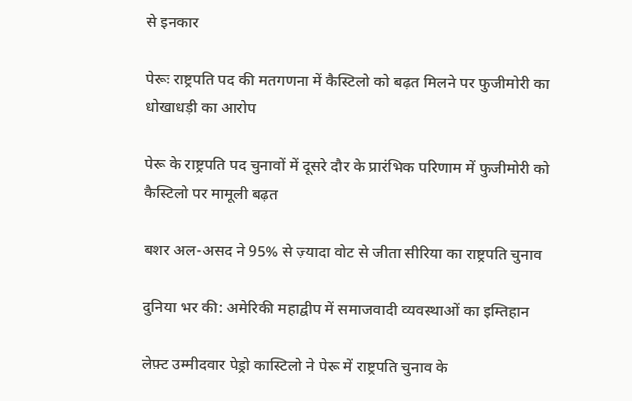से इनकार

पेरूः राष्ट्रपति पद की मतगणना में कैस्टिलो को बढ़त मिलने पर फुजीमोरी का धोखाधड़ी का आरोप

पेरू के राष्ट्रपति पद चुनावों में दूसरे दौर के प्रारंभिक परिणाम में फुजीमोरी को कैस्टिलो पर मामूली बढ़त

बशर अल-असद ने 95% से ज़्यादा वोट से जीता सीरिया का राष्ट्रपति चुनाव

दुनिया भर की: अमेरिकी महाद्वीप में समाजवादी व्यवस्थाओं का इम्तिहान

लेफ़्ट उम्मीदवार पेड्रो कास्टिलो ने पेरू में राष्ट्रपति चुनाव के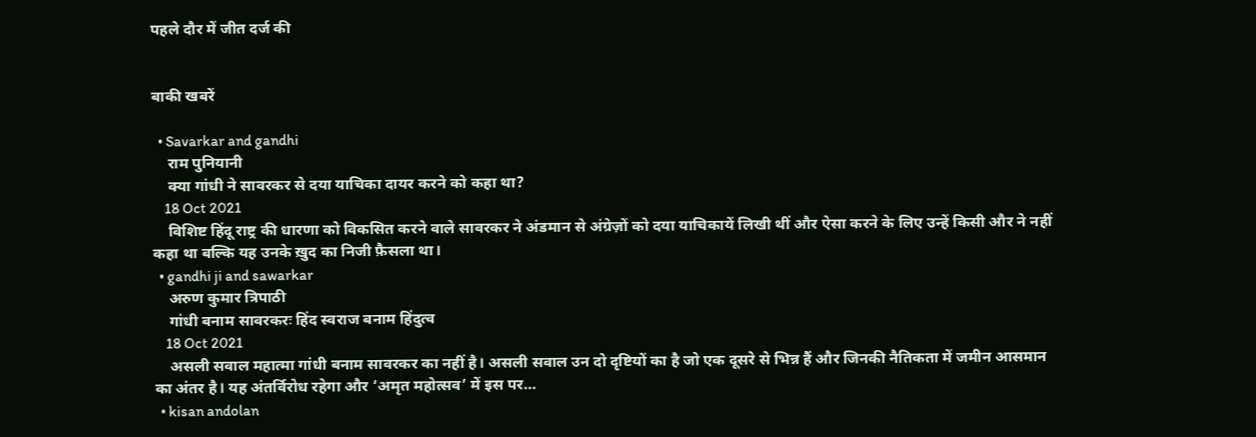पहले दौर में जीत दर्ज की


बाकी खबरें

  • Savarkar and gandhi
    राम पुनियानी
    क्या गांधी ने सावरकर से दया याचिका दायर करने को कहा था?
    18 Oct 2021
    विशिष्ट हिंदू राष्ट्र की धारणा को विकसित करने वाले सावरकर ने अंडमान से अंग्रेज़ों को दया याचिकायें लिखी थीं और ऐसा करने के लिए उन्हें किसी और ने नहीं कहा था बल्कि यह उनके ख़ुद का निजी फ़ैसला था।
  • gandhi ji and sawarkar
    अरुण कुमार त्रिपाठी
    गांधी बनाम सावरकरः हिंद स्वराज बनाम हिंदुत्व
    18 Oct 2021
    असली सवाल महात्मा गांधी बनाम सावरकर का नहीं है। असली सवाल उन दो दृष्टियों का है जो एक दूसरे से भिन्न हैं और जिनकी नैतिकता में जमीन आसमान का अंतर है। यह अंतर्विरोध रहेगा और ‘अमृत महोत्सव’ में इस पर…
  • kisan andolan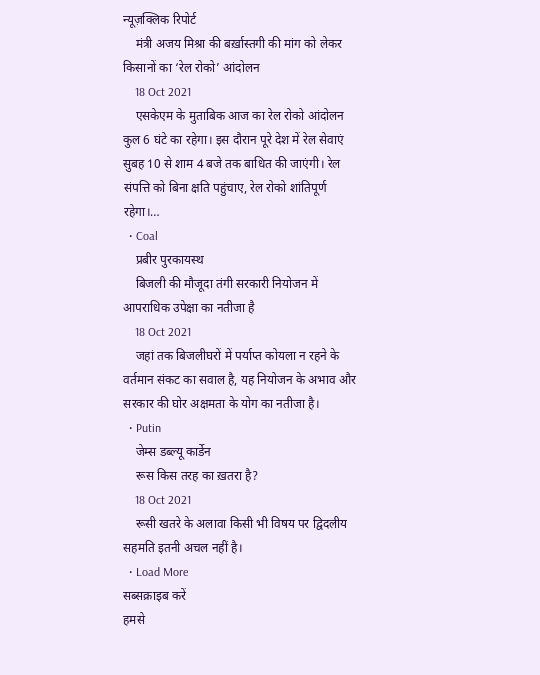न्यूज़क्लिक रिपोर्ट
    मंत्री अजय मिश्रा की बर्ख़ास्तगी की मांग को लेकर किसानों का ‘रेल रोको’ आंदोलन
    18 Oct 2021
    एसकेएम के मुताबिक आज का रेल रोको आंदोलन कुल 6 घंटे का रहेगा। इस दौरान पूरे देश में रेल सेवाएं सुबह 10 से शाम 4 बजे तक बाधित की जाएंगी। रेल संपत्ति को बिना क्षति पहुंचाए, रेल रोको शांतिपूर्ण रहेगा।…
  • Coal
    प्रबीर पुरकायस्थ
    बिजली की मौजूदा तंगी सरकारी नियोजन में आपराधिक उपेक्षा का नतीजा है
    18 Oct 2021
    जहां तक बिजलीघरों में पर्याप्त कोयला न रहने के वर्तमान संकट का सवाल है, यह नियोजन के अभाव और सरकार की घोर अक्षमता के योग का नतीजा है।
  • Putin
    जेम्स डब्ल्यू कार्डेन
    रूस किस तरह का ख़तरा है?
    18 Oct 2021
    रूसी खतरे के अलावा किसी भी विषय पर द्विदलीय सहमति इतनी अचल नहीं है।
  • Load More
सब्सक्राइब करें
हमसे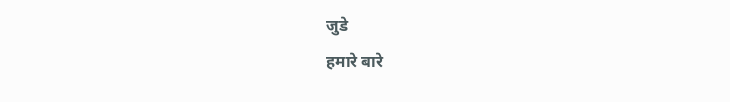जुडे
हमारे बारे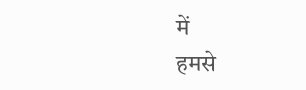में
हमसे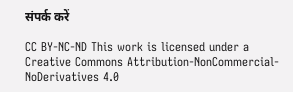संपर्क करें

CC BY-NC-ND This work is licensed under a Creative Commons Attribution-NonCommercial-NoDerivatives 4.0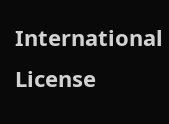International License